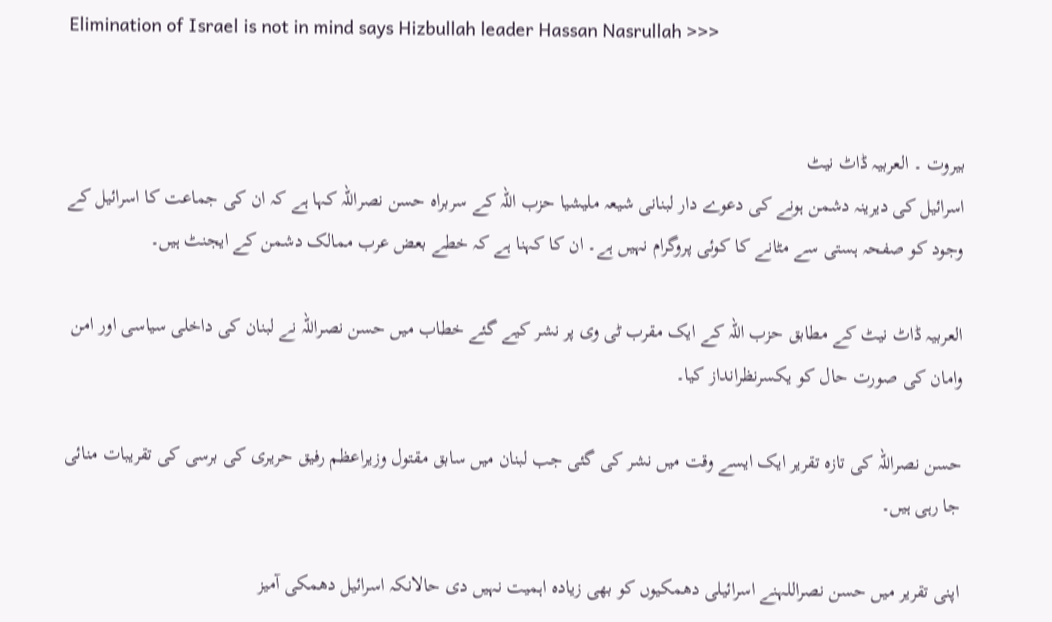Elimination of Israel is not in mind says Hizbullah leader Hassan Nasrullah >>>


بیروت ۔ العربیہ ڈاٹ نیٹ
اسرائیل کی دیرینہ دشمن ہونے کی دعوے دار لبنانی شیعہ ملیشیا حزب اللہ کے سربراہ حسن نصراللہ کہا ہے کہ ان کی جماعت کا اسرائیل کے وجود کو صفحہ ہستی سے مٹانے کا کوئی پروگرام نہیں ہے۔ ان کا کہنا ہے کہ خطے بعض عرب ممالک دشمن کے ایجنٹ ہیں۔

العربیہ ڈاٹ نیٹ کے مطابق حزب اللہ کے ایک مقرب ٹی وی پر نشر کیے گئے خطاب میں حسن نصراللہ نے لبنان کی داخلی سیاسی اور امن وامان کی صورت حال کو یکسرنظرانداز کیا۔

حسن نصراللہ کی تازہ تقریر ایک ایسے وقت میں نشر کی گئی جب لبنان میں سابق مقتول وزیراعظم رفیق حریری کی برسی کی تقریبات منائی جا رہی ہیں۔

اپنی تقریر میں حسن نصراللہنے اسرائیلی دھمکیوں کو بھی زیادہ اہمیت نہیں دی حالانکہ اسرائیل دھمکی آمیز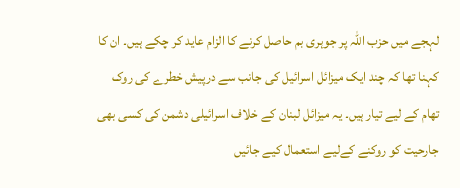لہجے میں حزب اللہ پر جوہری بم حاصل کرنے کا الزام عاید کر چکے ہیں۔ ان کا کہنا تھا کہ چند ایک میزائل اسرائیل کی جانب سے درپیش خطرے کی روک تھام کے لیے تیار ہیں۔ یہ میزائل لبنان کے خلاف اسرائیلی دشمن کی کسی بھی جارحیت کو روکنے کےلیے استعمال کیے جائیں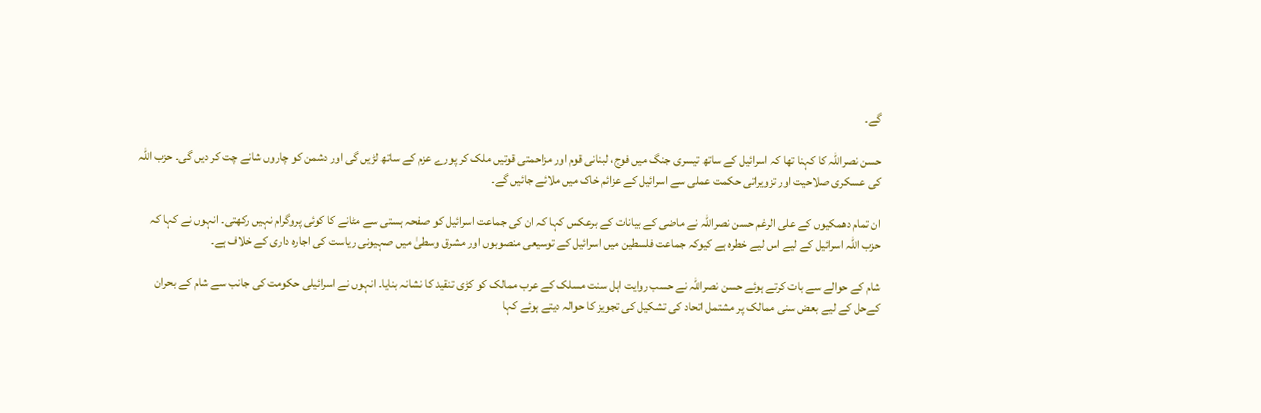گے۔

حسن نصراللہ کا کہنا تھا کہ اسرائیل کے ساتھ تیسری جنگ میں فوج، لبنانی قوم اور مزاحمتی قوتیں ملک کر پورے عزم کے ساتھ لڑیں گی اور دشمن کو چاروں شانے چت کر دیں گی۔ حزب اللہ کی عسکری صلاحیت اور تزویراتی حکمت عملی سے اسرائیل کے عزائم خاک میں ملائے جائیں گے۔

ان تمام دھمکیوں کے علی الرغم حسن نصراللہ نے ماضی کے بیانات کے برعکس کہا کہ ان کی جماعت اسرائیل کو صفحہ ہستی سے مٹانے کا کوئی پروگرام نہیں رکھتی۔ انہوں نے کہا کہ حزب اللہ اسرائیل کے لیے اس لیے خطرہ ہے کیوکہ جماعت فلسطین میں اسرائیل کے توسیعی منصوبوں اور مشرق وسطیٰ میں صہیونی ریاست کی اجارہ داری کے خلاف ہے۔

شام کے حوالے سے بات کرتے ہوئے حسن نصراللہ نے حسب روایت اہل سنت مسلک کے عرب ممالک کو کڑی تنقید کا نشانہ بنایا۔ انہوں نے اسرائیلی حکومت کی جانب سے شام کے بحران کےحل کے لیے بعض سنی ممالک پر مشتمل اتحاد کی تشکیل کی تجویز کا حوالہ دیتے ہوئے کہا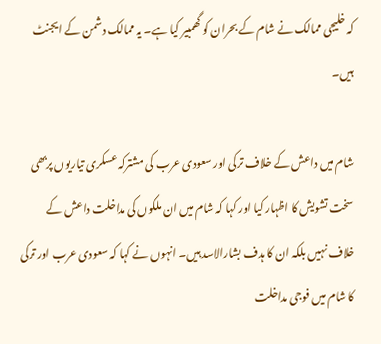کہ خلیجی ممالک نے شام کے بحران کو گھمبیر کیا ہے۔ یہ ممالک دشمن کے ایجنٹ ہیں۔

شام میں داعش کے خلاف ترکی اور سعودی عرب کی مشترکہ عسکری تیاریوں پربھی سخت تشویش کا اظہار کیا اور کہا کہ شام میں ان ملکوں کی مداخلت داعش کے خلاف نہیں بلکہ ان کا ہدف بشارالاسد ہیں۔ انہوں نے کہا کہ سعودی عرب اور ترکی کا شام میں فوجی مداخلت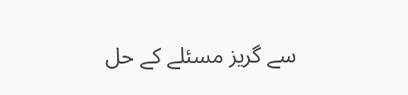سے گریز مسئلے کے حل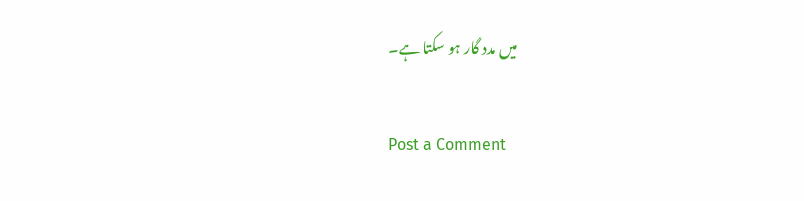میں مدد گار ہو سکتا ہے۔

Post a Comment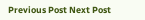Previous Post Next Post